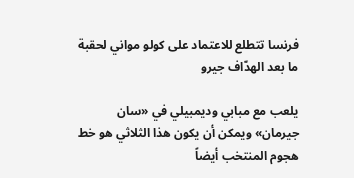فرنسا تتطلع للاعتماد على كولو مواني لحقبة ما بعد الهدّاف جيرو

يلعب مع مبابي وديمبيلي في «سان جيرمان» ويمكن أن يكون هذا الثلاثي هو خط هجوم المنتخب أيضاً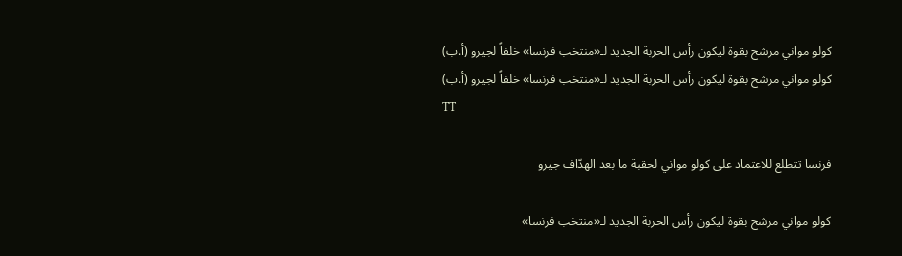كولو مواني مرشح بقوة ليكون رأس الحربة الجديد لـ«منتخب فرنسا» خلفاً لجيرو (أ.ب)
كولو مواني مرشح بقوة ليكون رأس الحربة الجديد لـ«منتخب فرنسا» خلفاً لجيرو (أ.ب)
TT

فرنسا تتطلع للاعتماد على كولو مواني لحقبة ما بعد الهدّاف جيرو

كولو مواني مرشح بقوة ليكون رأس الحربة الجديد لـ«منتخب فرنسا»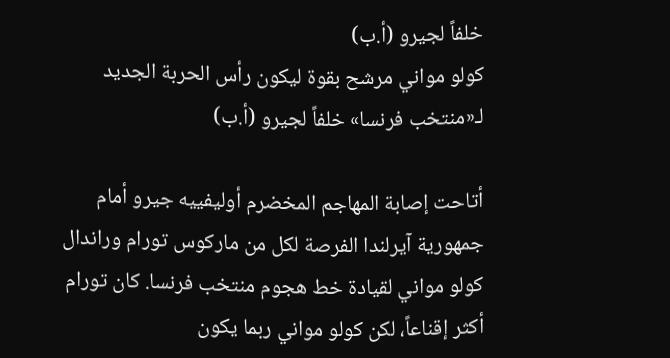خلفاً لجيرو (أ.ب)
كولو مواني مرشح بقوة ليكون رأس الحربة الجديد لـ«منتخب فرنسا» خلفاً لجيرو (أ.ب)

أتاحت إصابة المهاجم المخضرم أوليفييه جيرو أمام جمهورية آيرلندا الفرصة لكل من ماركوس تورام وراندال كولو مواني لقيادة خط هجوم منتخب فرنسا. كان تورام أكثر إقناعاً، لكن كولو مواني ربما يكون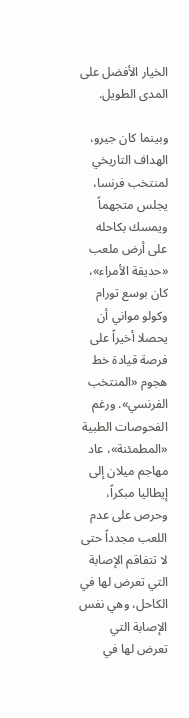الخيار الأفضل على المدى الطويل.

وبينما كان جيرو، الهداف التاريخي لمنتخب فرنسا، يجلس متجهماً ويمسك بكاحله على أرض ملعب «حديقة الأمراء»، كان بوسع تورام وكولو مواني أن يحصلا أخيراً على فرصة قيادة خط هجوم «المنتخب الفرنسي». ورغم الفحوصات الطبية «المطمئنة»، عاد مهاجم ميلان إلى إيطاليا مبكراً، وحرص على عدم اللعب مجدداً حتى لا تتفاقم الإصابة التي تعرض لها في الكاحل، وهي نفس الإصابة التي تعرض لها في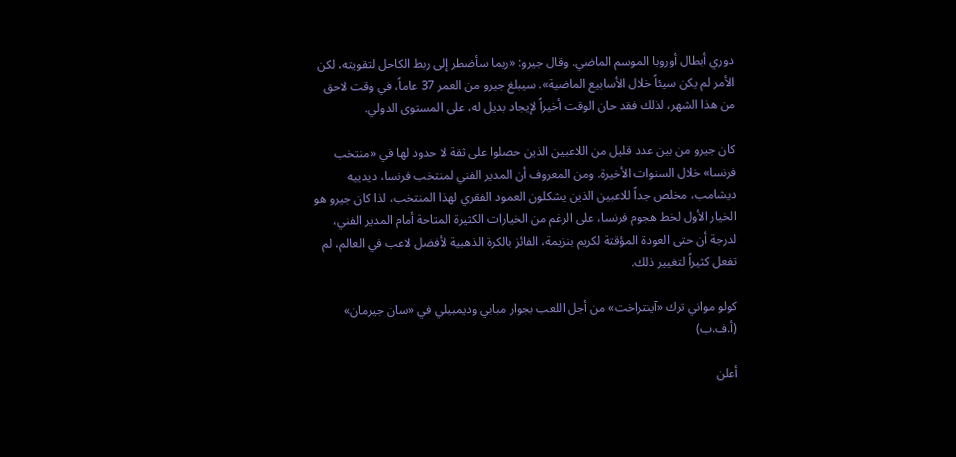دوري أبطال أوروبا الموسم الماضي. وقال جيرو: «ربما سأضطر إلى ربط الكاحل لتقويته، لكن الأمر لم يكن سيئاً خلال الأسابيع الماضية». سيبلغ جيرو من العمر 37 عاماً، في وقت لاحق من هذا الشهر، لذلك فقد حان الوقت أخيراً لإيجاد بديل له، على المستوى الدولي.

كان جيرو من بين عدد قليل من اللاعبين الذين حصلوا على ثقة لا حدود لها في «منتخب فرنسا» خلال السنوات الأخيرة. ومن المعروف أن المدير الفني لمنتخب فرنسا، ديدييه ديشامب، مخلص جداً للاعبين الذين يشكلون العمود الفقري لهذا المنتخب، لذا كان جيرو هو الخيار الأول لخط هجوم فرنسا، على الرغم من الخيارات الكثيرة المتاحة أمام المدير الفني، لدرجة أن حتى العودة المؤقتة لكريم بنزيمة، الفائز بالكرة الذهبية لأفضل لاعب في العالم، لم تفعل كثيراً لتغيير ذلك.

كولو مواني ترك «آينتراخت» من أجل اللعب بجوار مبابي وديمبيلي في «سان جيرمان» (أ.ف.ب)

أعلن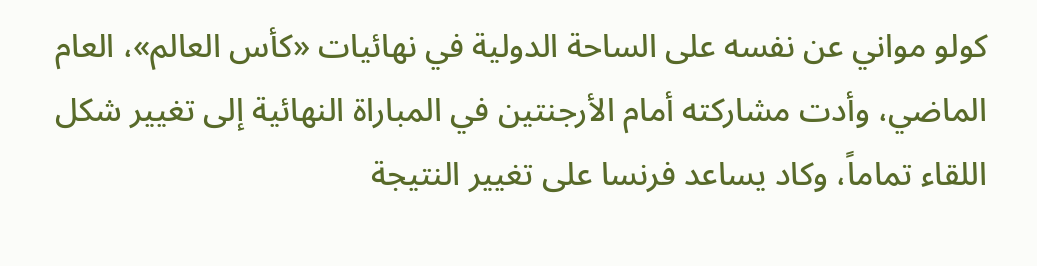كولو مواني عن نفسه على الساحة الدولية في نهائيات «كأس العالم»، العام الماضي، وأدت مشاركته أمام الأرجنتين في المباراة النهائية إلى تغيير شكل اللقاء تماماً، وكاد يساعد فرنسا على تغيير النتيجة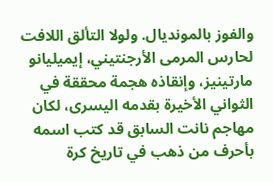والفوز بالمونديال. ولولا التألق اللافت لحارس المرمى الأرجنتيني، إيميليانو مارتينيز، وإنقاذه هجمة محققة في الثواني الأخيرة بقدمه اليسرى، لكان مهاجم نانت السابق قد كتب اسمه بأحرف من ذهب في تاريخ كرة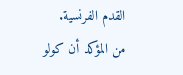القدم الفرنسية. من المؤكد أن كولو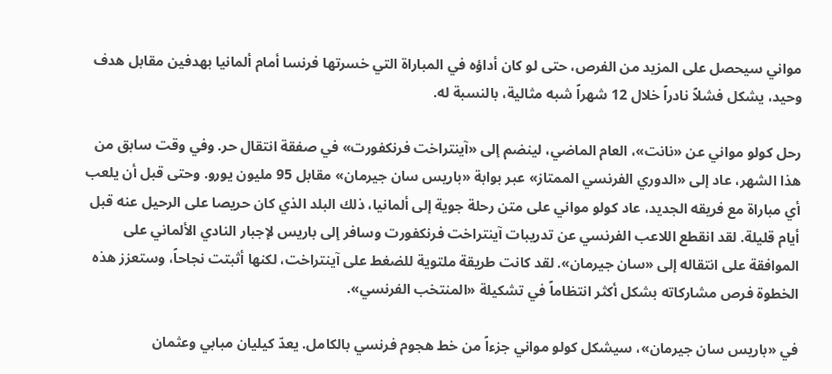مواني سيحصل على المزيد من الفرص، حتى لو كان أداؤه في المباراة التي خسرتها فرنسا أمام ألمانيا بهدفين مقابل هدف وحيد، يشكل فشلاً نادراً خلال 12 شهراً شبه مثالية، بالنسبة له.

رحل كولو مواني عن «نانت»، العام الماضي، لينضم إلى «آينتراخت فرنكفورت» في صفقة انتقال حر. وفي وقت سابق من هذا الشهر، عاد إلى «الدوري الفرنسي الممتاز» عبر بوابة «باريس سان جيرمان» مقابل 95 مليون يورو. وحتى قبل أن يلعب أي مباراة مع فريقه الجديد، عاد كولو مواني على متن رحلة جوية إلى ألمانيا، ذلك البلد الذي كان حريصا على الرحيل عنه قبل أيام قليلة. لقد انقطع اللاعب الفرنسي عن تدريبات آينتراخت فرنكفورت وسافر إلى باريس لإجبار النادي الألماني على الموافقة على انتقاله إلى «سان جيرمان». لقد كانت طريقة ملتوية للضغط على آينتراخت، لكنها أثبتت نجاحاً، وستعزز هذه الخطوة فرص مشاركاته بشكل أكثر انتظاماً في تشكيلة «المنتخب الفرنسي».

في «باريس سان جيرمان»، سيشكل كولو مواني جزءاً من خط هجوم فرنسي بالكامل. يعدّ كيليان مبابي وعثمان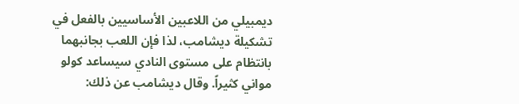ديمبيلي من اللاعبين الأساسيين بالفعل في تشكيلة ديشامب، لذا فإن اللعب بجانبهما بانتظام على مستوى النادي سيساعد كولو مواني كثيراً. وقال ديشامب عن ذلك: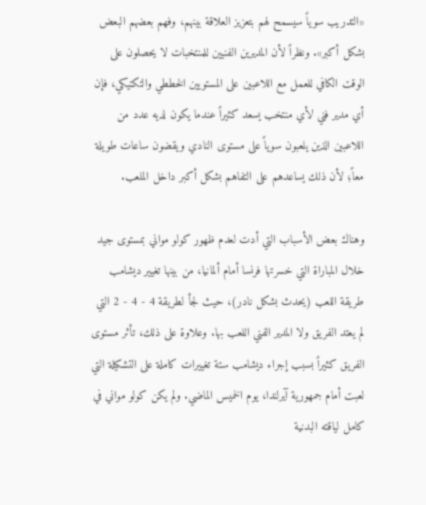«التدريب سوياً سيسمح لهم بتعزيز العلاقة بينهم، وفهم بعضهم البعض بشكل أكبر». ونظراً لأن المديرين الفنيين للمنتخبات لا يحصلون على الوقت الكافي للعمل مع اللاعبين على المستويين الخططي والتكتيكي، فإن أي مدير فني لأي منتخب يسعد كثيراً عندما يكون لديه عدد من اللاعبين الذين يلعبون سوياً على مستوى النادي ويقضون ساعات طويلة معاً؛ لأن ذلك يساعدهم على التفاهم بشكل أكبر داخل الملعب.

وهناك بعض الأسباب التي أدت لعدم ظهور كولو مواني بمستوى جيد خلال المباراة التي خسرتها فرنسا أمام ألمانيا، من بينها تغيير ديشامب طريقة اللعب (يحدث بشكل نادر)، حيث لجأ لطريقة 4 - 4 - 2 التي لم يعتد الفريق ولا المدير الفني اللعب بها. وعلاوة على ذلك، تأثر مستوى الفريق كثيراً بسبب إجراء ديشامب ستة تغييرات كاملة على التشكيلة التي لعبت أمام جمهورية آيرلندا، يوم الخميس الماضي. ولم يكن كولو مواني في كامل لياقته البدنية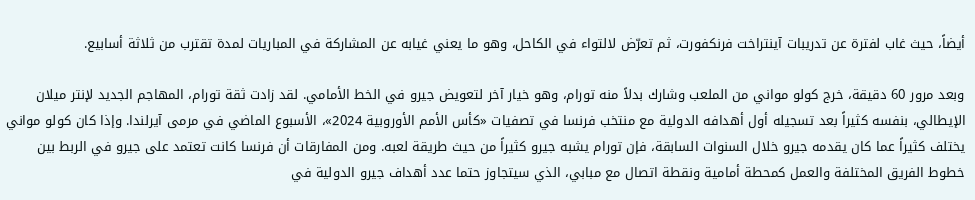أيضاً، حيث غاب لفترة عن تدريبات آينتراخت فرنكفورت، ثم تعرّض لالتواء في الكاحل، وهو ما يعني غيابه عن المشاركة في المباريات لمدة تقترب من ثلاثة أسابيع.

وبعد مرور 60 دقيقة، خرج كولو مواني من الملعب وشارك بدلاً منه تورام، وهو خيار آخر لتعويض جيرو في الخط الأمامي. لقد زادت ثقة تورام، المهاجم الجديد لإنتر ميلان الإيطالي، بنفسه كثيراً بعد تسجيله أول أهدافه الدولية مع منتخب فرنسا في تصفيات «كأس الأمم الأوروبية 2024»، الأسبوع الماضي في مرمى آيرلندا. وإذا كان كولو مواني يختلف كثيراً عما كان يقدمه جيرو خلال السنوات السابقة، فإن تورام يشبه جيرو كثيراً من حيث طريقة لعبه. ومن المفارقات أن فرنسا كانت تعتمد على جيرو في الربط بين خطوط الفريق المختلفة والعمل كمحطة أمامية ونقطة اتصال مع مبابي، الذي سيتجاوز حتما عدد أهداف جيرو الدولية في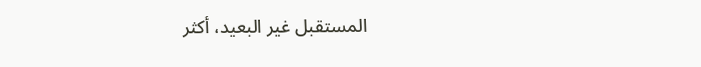المستقبل غير البعيد، أكثر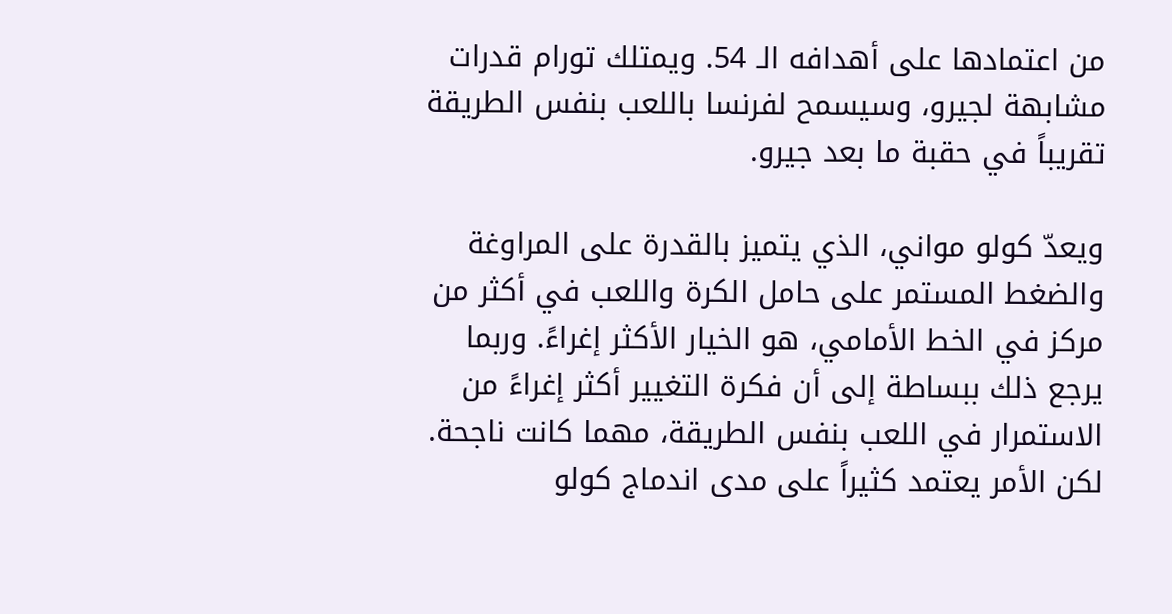من اعتمادها على أهدافه الـ 54. ويمتلك تورام قدرات مشابهة لجيرو، وسيسمح لفرنسا باللعب بنفس الطريقة تقريباً في حقبة ما بعد جيرو.

ويعدّ كولو مواني، الذي يتميز بالقدرة على المراوغة والضغط المستمر على حامل الكرة واللعب في أكثر من مركز في الخط الأمامي، هو الخيار الأكثر إغراءً. وربما يرجع ذلك ببساطة إلى أن فكرة التغيير أكثر إغراءً من الاستمرار في اللعب بنفس الطريقة، مهما كانت ناجحة. لكن الأمر يعتمد كثيراً على مدى اندماج كولو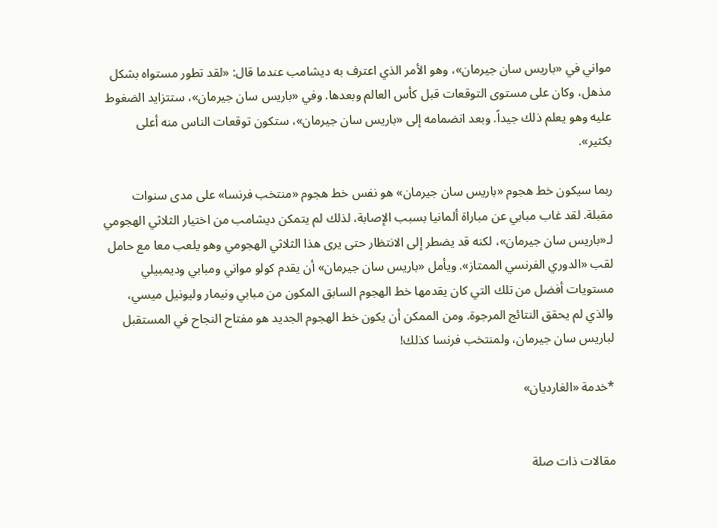مواني في «باريس سان جيرمان»، وهو الأمر الذي اعترف به ديشامب عندما قال: «لقد تطور مستواه بشكل مذهل، وكان على مستوى التوقعات قبل كأس العالم وبعدها. وفي «باريس سان جيرمان»، ستتزايد الضغوط عليه وهو يعلم ذلك جيداً. وبعد انضمامه إلى «باريس سان جيرمان»، ستكون توقعات الناس منه أعلى بكثير».

ربما سيكون خط هجوم «باريس سان جيرمان» هو نفس خط هجوم «منتخب فرنسا» على مدى سنوات مقبلة. لقد غاب مبابي عن مباراة ألمانيا بسبب الإصابة، لذلك لم يتمكن ديشامب من اختيار الثلاثي الهجومي لـ«باريس سان جيرمان»، لكنه قد يضطر إلى الانتظار حتى يرى هذا الثلاثي الهجومي وهو يلعب معا مع حامل لقب «الدوري الفرنسي الممتاز». ويأمل «باريس سان جيرمان» أن يقدم كولو مواني ومبابي وديمبيلي مستويات أفضل من تلك التي كان يقدمها خط الهجوم السابق المكون من مبابي ونيمار وليونيل ميسي، والذي لم يحقق النتائج المرجوة. ومن الممكن أن يكون خط الهجوم الجديد هو مفتاح النجاح في المستقبل لباريس سان جيرمان، ولمنتخب فرنسا كذلك!

*خدمة «الغارديان»


مقالات ذات صلة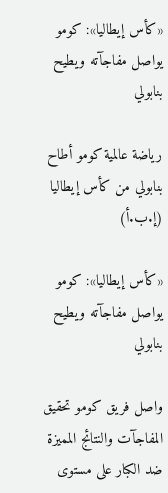«كأس إيطاليا»: كومو يواصل مفاجآته ويطيح بنابولي

رياضة عالمية كومو أطاح بنابولي من كأس إيطاليا (إ.ب.أ)

«كأس إيطاليا»: كومو يواصل مفاجآته ويطيح بنابولي

واصل فريق كومو تحقيق المفاجآت والنتائج المميزة ضد الكبار على مستوى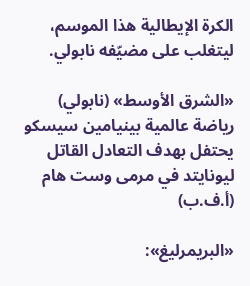الكرة الإيطالية هذا الموسم، ليتغلب على مضيّفه نابولي.

«الشرق الأوسط» (نابولي)
رياضة عالمية بينيامين سيسكو يحتفل بهدف التعادل القاتل ليونايتد في مرمى وست هام (أ.ف.ب)

«البريمرليغ»: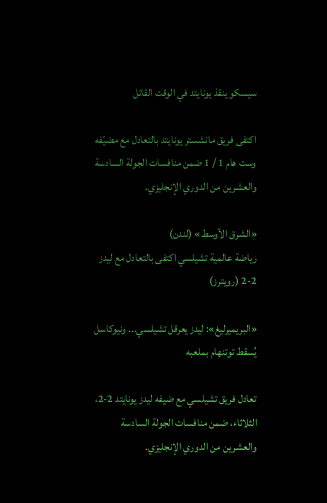سيسكو ينقذ يونايتد في الوقت القاتل

اكتفى فريق مانشستر يونايتد بالتعادل مع مضيّفه وست هام 1 / 1 ضمن منافسات الجولة السادسة والعشرين من الدوري الإنجليزي.

«الشرق الأوسط» (لندن)
رياضة عالمية تشيلسي اكتفى بالتعادل مع ليدز 2-2 (رويترز)

«البريميرليغ»: ليدز يعرقل تشيلسي... ونيوكاسل يُسقط توتنهام بملعبه

تعادل فريق تشيلسي مع ضيفه ليدز يونايتد 2-2، الثلاثاء، ضمن منافسات الجولة السادسة والعشرين من الدوري الإنجليزي.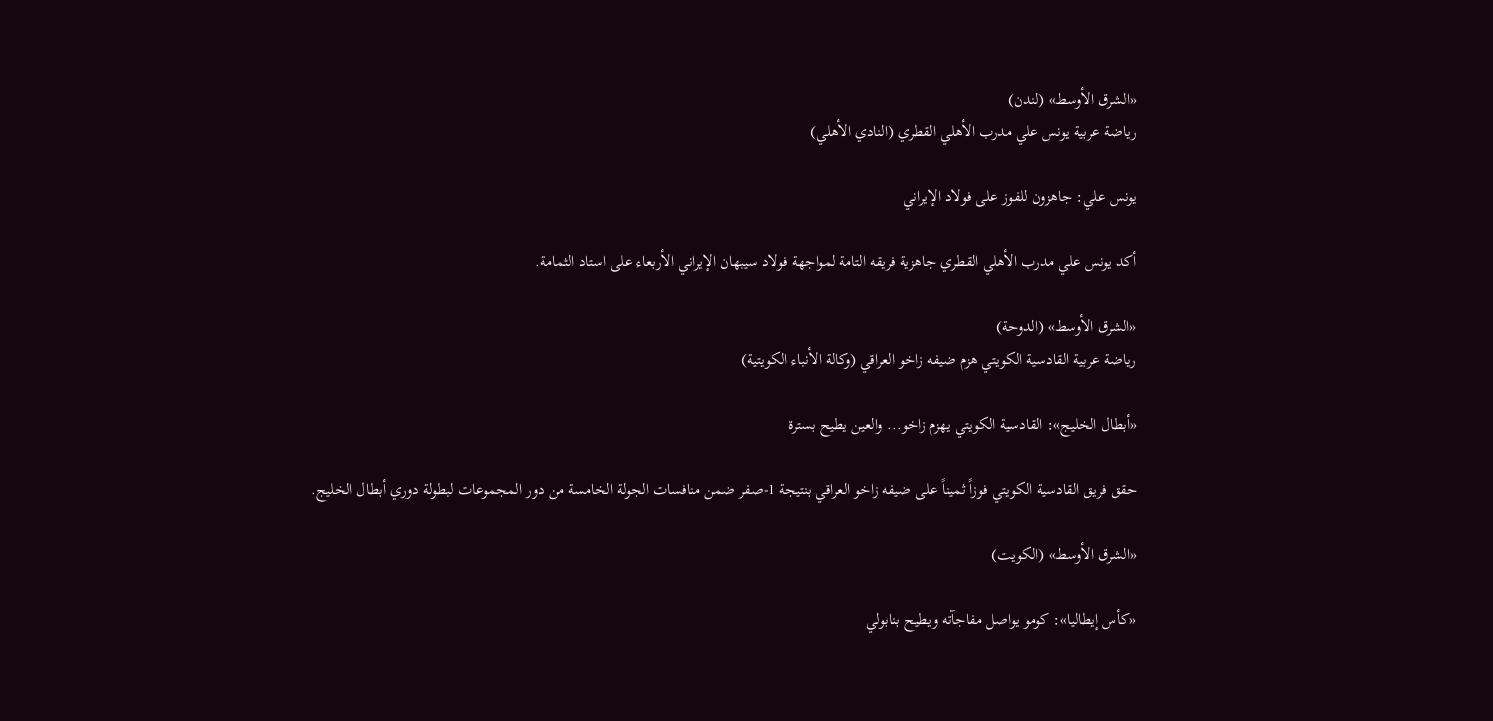«الشرق الأوسط» (لندن)
رياضة عربية يونس علي مدرب الأهلي القطري (النادي الأهلي)

يونس علي: جاهزون للفوز على فولاد الإيراني

أكد يونس علي مدرب الأهلي القطري جاهزية فريقه التامة لمواجهة فولاد سيبهان الإيراني الأربعاء على استاد الثمامة.

«الشرق الأوسط» (الدوحة)
رياضة عربية القادسية الكويتي هزم ضيفه زاخو العراقي (وكالة الأنباء الكويتية)

«أبطال الخليج»: القادسية الكويتي يهزم زاخو... والعين يطيح بسترة

حقق فريق القادسية الكويتي فوزاً ثميناً على ضيفه زاخو العراقي بنتيجة 1-صفر ضمن منافسات الجولة الخامسة من دور المجموعات لبطولة دوري أبطال الخليج.

«الشرق الأوسط» (الكويت)

«كأس إيطاليا»: كومو يواصل مفاجآته ويطيح بنابولي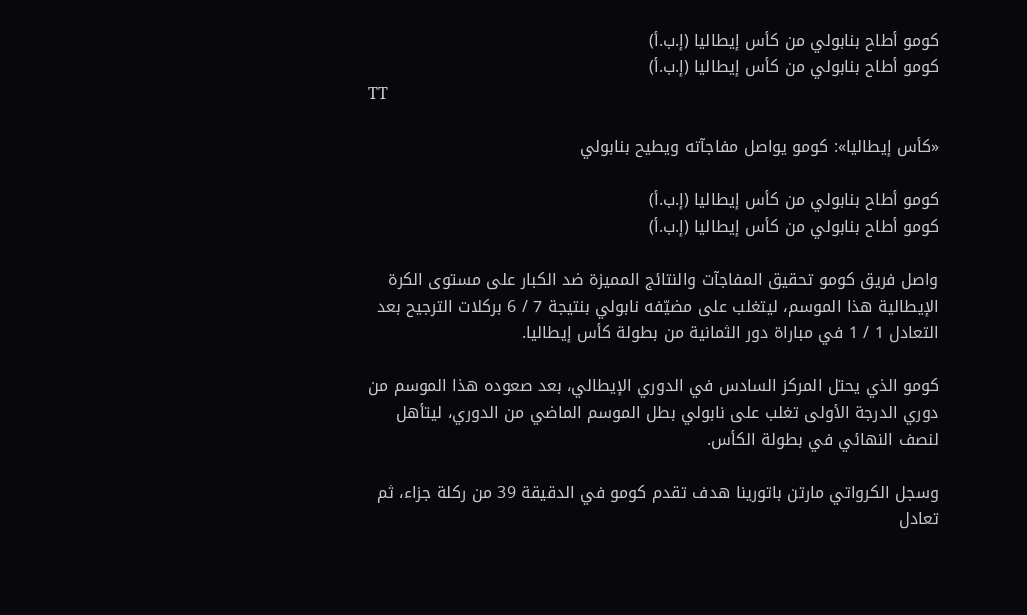كومو أطاح بنابولي من كأس إيطاليا (إ.ب.أ)
كومو أطاح بنابولي من كأس إيطاليا (إ.ب.أ)
TT

«كأس إيطاليا»: كومو يواصل مفاجآته ويطيح بنابولي

كومو أطاح بنابولي من كأس إيطاليا (إ.ب.أ)
كومو أطاح بنابولي من كأس إيطاليا (إ.ب.أ)

واصل فريق كومو تحقيق المفاجآت والنتائج المميزة ضد الكبار على مستوى الكرة الإيطالية هذا الموسم، ليتغلب على مضيّفه نابولي بنتيجة 7 / 6 بركلات الترجيح بعد التعادل 1 / 1 في مباراة دور الثمانية من بطولة كأس إيطاليا.

كومو الذي يحتل المركز السادس في الدوري الإيطالي، بعد صعوده هذا الموسم من دوري الدرجة الأولى تغلب على نابولي بطل الموسم الماضي من الدوري، ليتأهل لنصف النهائي في بطولة الكأس.

وسجل الكرواتي مارتن باتورينا هدف تقدم كومو في الدقيقة 39 من ركلة جزاء، ثم تعادل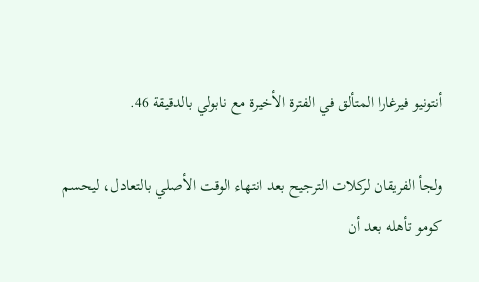أنتونيو فيرغارا المتألق في الفترة الأخيرة مع نابولي بالدقيقة 46.

ولجأ الفريقان لركلات الترجيح بعد انتهاء الوقت الأصلي بالتعادل، ليحسم كومو تأهله بعد أن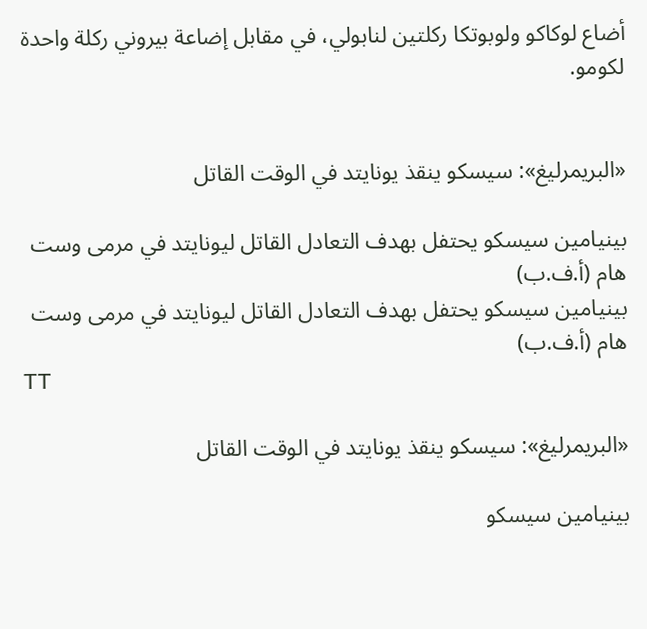أضاع لوكاكو ولوبوتكا ركلتين لنابولي، في مقابل إضاعة بيروني ركلة واحدة لكومو.


«البريمرليغ»: سيسكو ينقذ يونايتد في الوقت القاتل

بينيامين سيسكو يحتفل بهدف التعادل القاتل ليونايتد في مرمى وست هام (أ.ف.ب)
بينيامين سيسكو يحتفل بهدف التعادل القاتل ليونايتد في مرمى وست هام (أ.ف.ب)
TT

«البريمرليغ»: سيسكو ينقذ يونايتد في الوقت القاتل

بينيامين سيسكو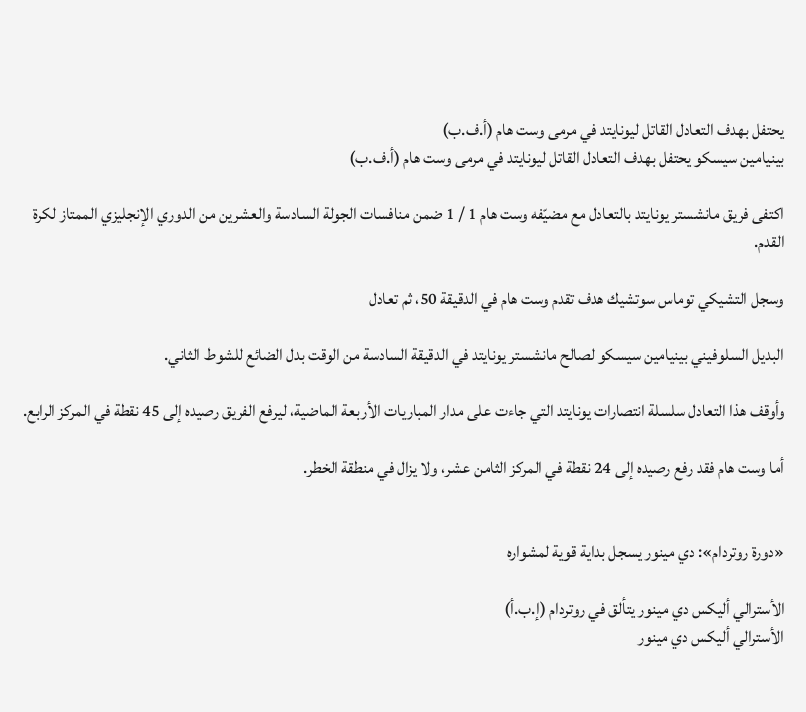يحتفل بهدف التعادل القاتل ليونايتد في مرمى وست هام (أ.ف.ب)
بينيامين سيسكو يحتفل بهدف التعادل القاتل ليونايتد في مرمى وست هام (أ.ف.ب)

اكتفى فريق مانشستر يونايتد بالتعادل مع مضيّفه وست هام 1 / 1 ضمن منافسات الجولة السادسة والعشرين من الدوري الإنجليزي الممتاز لكرة القدم.

وسجل التشيكي توماس سوتشيك هدف تقدم وست هام في الدقيقة 50، ثم تعادل

البديل السلوفيني بينيامين سيسكو لصالح مانشستر يونايتد في الدقيقة السادسة من الوقت بدل الضائع للشوط الثاني.

وأوقف هذا التعادل سلسلة انتصارات يونايتد التي جاءت على مدار المباريات الأربعة الماضية، ليرفع الفريق رصيده إلى 45 نقطة في المركز الرابع.

أما وست هام فقد رفع رصيده إلى 24 نقطة في المركز الثامن عشر، ولا يزال في منطقة الخطر.


«دورة روتردام»: دي مينور يسجل بداية قوية لمشواره

الأسترالي أليكس دي مينور يتألق في روتردام (إ.ب.أ)
الأسترالي أليكس دي مينور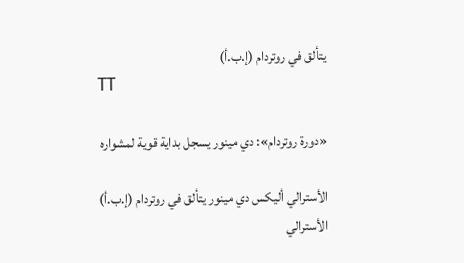يتألق في روتردام (إ.ب.أ)
TT

«دورة روتردام»: دي مينور يسجل بداية قوية لمشواره

الأسترالي أليكس دي مينور يتألق في روتردام (إ.ب.أ)
الأسترالي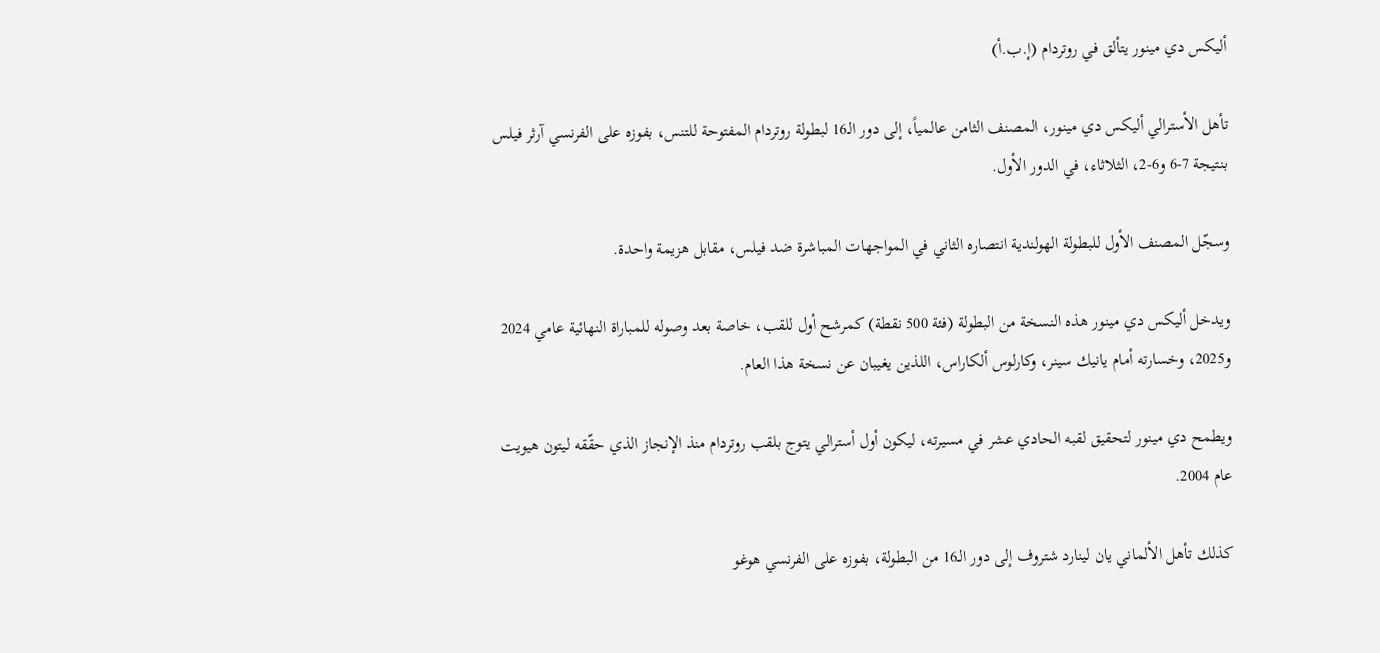أليكس دي مينور يتألق في روتردام (إ.ب.أ)

تأهل الأسترالي أليكس دي مينور، المصنف الثامن عالمياً، إلى دور الـ16 لبطولة روتردام المفتوحة للتنس، بفوزه على الفرنسي آرثر فيلس بنتيجة 7-6 و6-2، الثلاثاء، في الدور الأول.

وسجّل المصنف الأول للبطولة الهولندية انتصاره الثاني في المواجهات المباشرة ضد فيلس، مقابل هزيمة واحدة.

ويدخل أليكس دي مينور هذه النسخة من البطولة (فئة 500 نقطة) كمرشح أول للقب، خاصة بعد وصوله للمباراة النهائية عامي 2024 و2025، وخسارته أمام يانيك سينر، وكارلوس ألكاراس، اللذين يغيبان عن نسخة هذا العام.

ويطمح دي مينور لتحقيق لقبه الحادي عشر في مسيرته، ليكون أول أسترالي يتوج بلقب روتردام منذ الإنجاز الذي حقّقه ليتون هيويت عام 2004.

كذلك تأهل الألماني يان لينارد شتروف إلى دور الـ16 من البطولة، بفوزه على الفرنسي هوغو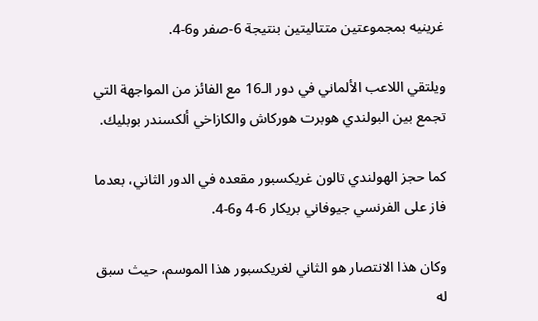غرينيه بمجموعتين متتاليتين بنتيجة 6-صفر و6-4.

ويلتقي اللاعب الألماني في دور الـ16 مع الفائز من المواجهة التي تجمع بين البولندي هوبرت هوركاش والكازاخي ألكسندر بوبليك.

كما حجز الهولندي تالون غريكسبور مقعده في الدور الثاني، بعدما فاز على الفرنسي جيوفاني بريكار 6-4 و6-4.

وكان هذا الانتصار هو الثاني لغريكسبور هذا الموسم، حيث سبق له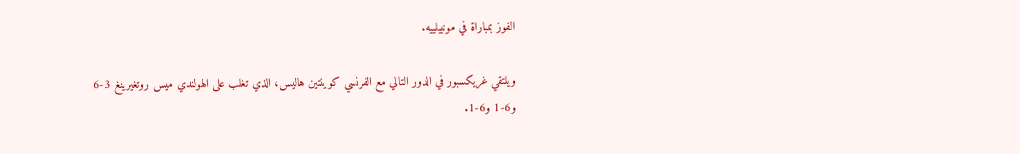الفوز بمباراة في مونبيلييه.

ويلتقي غريكسبور في الدور التالي مع الفرنسي كوينتين هاليس، الذي تغلب على الهولندي ميس روتغيرينغ 3-6 و6-1 و6-1.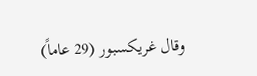وقال غريكسبور (29 عاماً)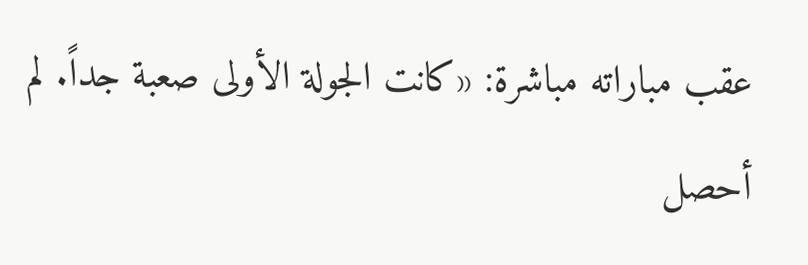عقب مباراته مباشرة: «كانت الجولة الأولى صعبة جداً. لم أحصل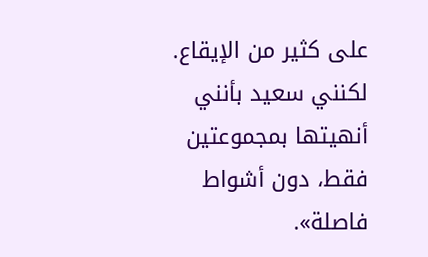على كثير من الإيقاع. لكنني سعيد بأنني أنهيتها بمجموعتين فقط، دون أشواط فاصلة».